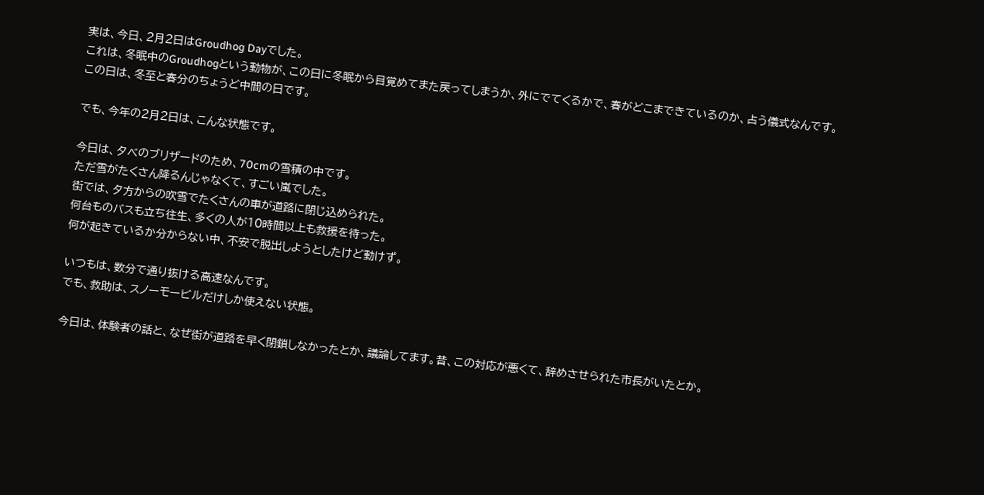実は、今日、2月2日はGroudhog Dayでした。
これは、冬眠中のGroudhogという動物が、この日に冬眠から目覚めてまた戻ってしまうか、外にでてくるかで、春がどこまできているのか、占う儀式なんです。
この日は、冬至と春分のちょうど中間の日です。

でも、今年の2月2日は、こんな状態です。

今日は、夕べのブリザードのため、70cmの雪積の中です。
ただ雪がたくさん降るんじゃなくて、すごい嵐でした。
街では、夕方からの吹雪でたくさんの車が道路に閉じ込められた。
何台ものバスも立ち往生、多くの人が10時間以上も救援を待った。
何が起きているか分からない中、不安で脱出しようとしたけど動けず。

いつもは、数分で通り抜ける高速なんです。
でも、救助は、スノーモービルだけしか使えない状態。

今日は、体験者の話と、なぜ街が道路を早く閉鎖しなかったとか、議論してます。昔、この対応が悪くて、辞めさせられた市長がいたとか。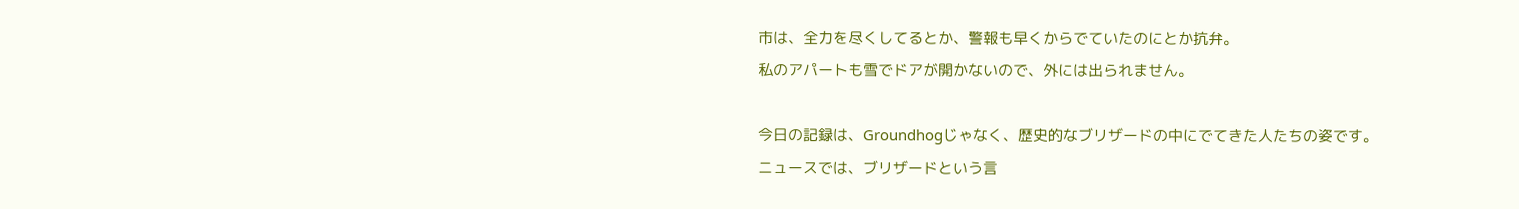市は、全力を尽くしてるとか、警報も早くからでていたのにとか抗弁。
私のアパートも雪でドアが開かないので、外には出られません。

今日の記録は、Groundhogじゃなく、歴史的なブリザードの中にでてきた人たちの姿です。
ニュースでは、ブリザードという言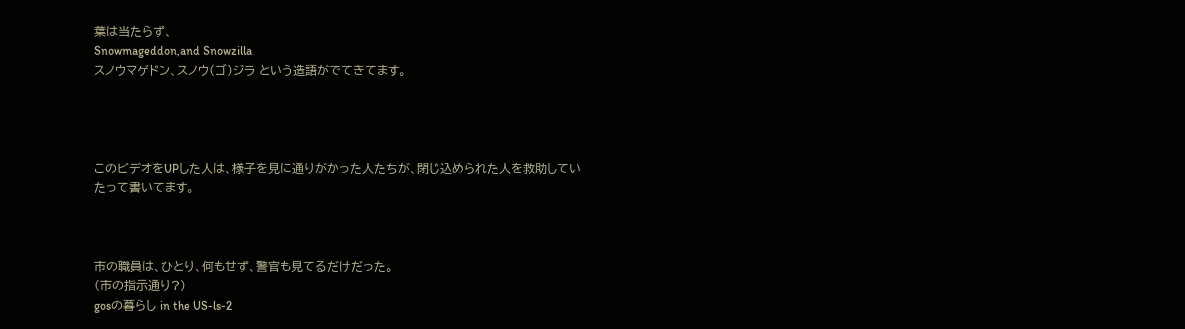葉は当たらず、
Snowmageddon,and Snowzilla
スノウマゲドン、スノウ(ゴ)ジラ という造語がでてきてます。




このビデオをUPした人は、様子を見に通りがかった人たちが、閉じ込められた人を救助していたって書いてます。



市の職員は、ひとり、何もせず、警官も見てるだけだった。
(市の指示通り?)
gosの暮らし in the US-ls-2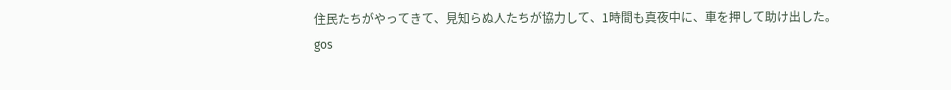住民たちがやってきて、見知らぬ人たちが協力して、1時間も真夜中に、車を押して助け出した。
gos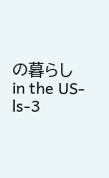の暮らし in the US-ls-3